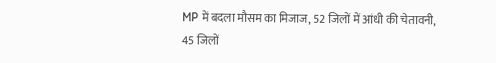MP में बदला मौसम का मिजाज, 52 जिलों में आंधी की चेतावनी, 45 जिलों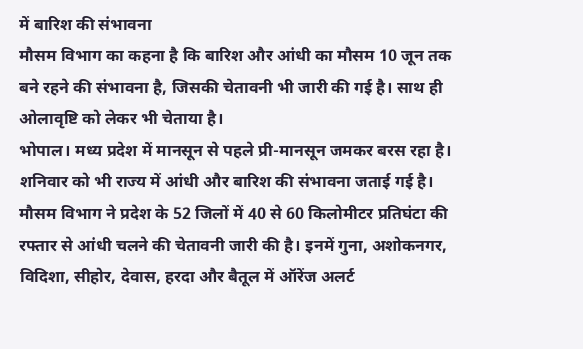में बारिश की संभावना
मौसम विभाग का कहना है कि बारिश और आंधी का मौसम 10 जून तक बने रहने की संभावना है, जिसकी चेतावनी भी जारी की गई है। साथ ही ओलावृष्टि को लेकर भी चेताया है।
भोपाल। मध्य प्रदेश में मानसून से पहले प्री-मानसून जमकर बरस रहा है। शनिवार को भी राज्य में आंधी और बारिश की संभावना जताई गई है। मौसम विभाग ने प्रदेश के 52 जिलों में 40 से 60 किलोमीटर प्रतिघंटा की रफ्तार से आंधी चलने की चेतावनी जारी की है। इनमें गुना, अशोकनगर, विदिशा, सीहोर, देवास, हरदा और बैतूल में ऑरेंज अलर्ट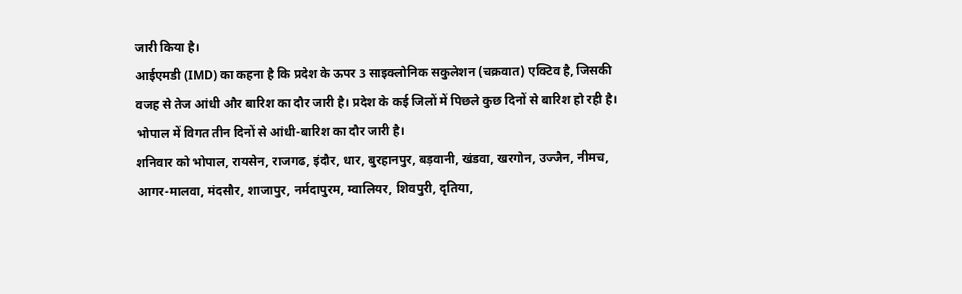जारी किया है।
आईएमडी (IMD) का कहना है कि प्रदेश के ऊपर 3 साइक्लोनिक सकुलेशन (चक्रवात) एक्टिव है, जिसकी वजह से तेज आंधी और बारिश का दौर जारी है। प्रदेश के कई जिलों में पिछले कुछ दिनों से बारिश हो रही है। भोपाल में विगत तीन दिनों से आंधी-बारिश का दौर जारी है।
शनिवार को भोपाल, रायसेन, राजगढ, इंदौर, धार, बुरहानपुर, बड़वानी, खंडवा, खरगोन, उज्जैन, नीमच, आगर-मालवा, मंदसौर, शाजापुर, नर्मदापुरम, म्वालियर, शिवपुरी, दृतिया,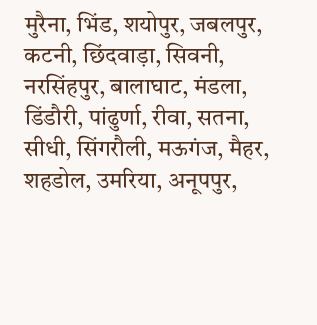मुरैना, भिंड, शयोपुर, जबलपुर, कटनी, छिंदवाड़ा, सिवनी, नरसिंहपुर, बालाघाट, मंडला, डिंडौरी, पांढुर्णा, रीवा, सतना, सीधी, सिंगरौली, मऊगंज, मैहर, शहडोल, उमरिया, अनूपपुर,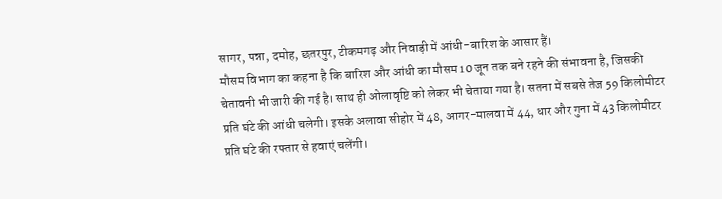सागर, पन्ना, दमोह, छतरपुर, टीकमगढ़ और निवाड़ी में आंधी-बारिश के आसार हैं।
मौसम विभाग का कहना है कि बारिश और आंधी का मौसम 10 जून तक बने रहने की संभावना है, जिसकी चेतावनी भी जारी की गई है। साथ ही ओलावृष्टि को लेकर भी चेताया गया है। सतना में सबसे तेज 59 किलोमीटर प्रति घंटे की आंधी चलेगी। इसके अलावा सीहोर में 48, आगर-मालवा में 44, धार और गुना में 43 किलोमीटर प्रति घंटे की रफ्तार से हवाएं चलेंगी।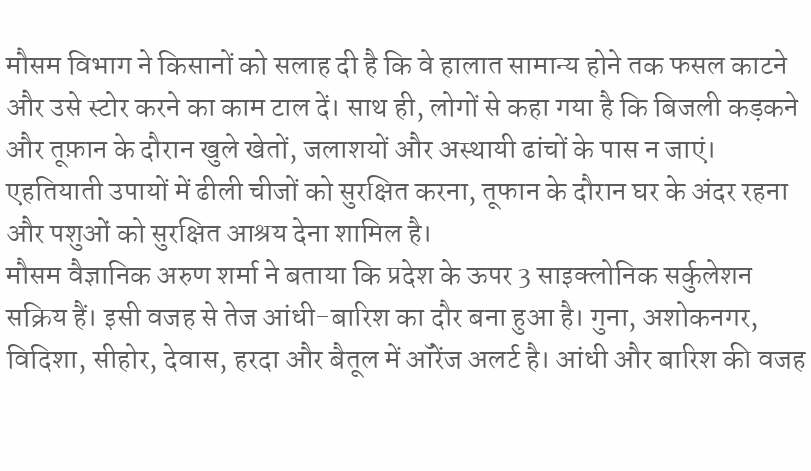मौसम विभाग ने किसानों को सलाह दी है कि वे हालात सामान्य होने तक फसल काटने और उसे स्टोर करने का काम टाल दें। साथ ही, लोगों से कहा गया है कि बिजली कड़कने और तूफ़ान के दौरान खुले खेतों, जलाशयों और अस्थायी ढांचों के पास न जाएं। एहतियाती उपायों में ढीली चीजों को सुरक्षित करना, तूफान के दौरान घर के अंदर रहना और पशुओं को सुरक्षित आश्रय देना शामिल है।
मौसम वैज्ञानिक अरुण शर्मा ने बताया कि प्रदेश के ऊपर 3 साइक्लोनिक सर्कुलेशन सक्रिय हैं। इसी वजह से तेज आंधी-बारिश का दौर बना हुआ है। गुना, अशोकनगर, विदिशा, सीहोर, देवास, हरदा और बैतूल में ऑरेंज अलर्ट है। आंधी और बारिश की वजह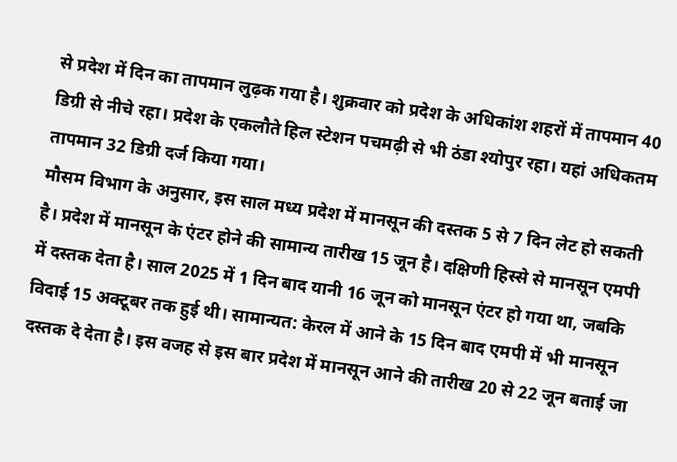से प्रदेश में दिन का तापमान लुढ़क गया है। शुक्रवार को प्रदेश के अधिकांश शहरों में तापमान 40 डिग्री से नीचे रहा। प्रदेश के एकलौते हिल स्टेशन पचमढ़ी से भी ठंडा श्योपुर रहा। यहां अधिकतम तापमान 32 डिग्री दर्ज किया गया।
मौसम विभाग के अनुसार, इस साल मध्य प्रदेश में मानसून की दस्तक 5 से 7 दिन लेट हो सकती है। प्रदेश में मानसून के एंटर होने की सामान्य तारीख 15 जून है। दक्षिणी हिस्से से मानसून एमपी में दस्तक देता है। साल 2025 में 1 दिन बाद यानी 16 जून को मानसून एंटर हो गया था, जबकि विदाई 15 अक्टूबर तक हुई थी। सामान्यत: केरल में आने के 15 दिन बाद एमपी में भी मानसून दस्तक दे देता है। इस वजह से इस बार प्रदेश में मानसून आने की तारीख 20 से 22 जून बताई जा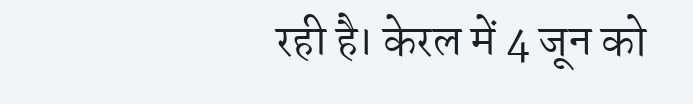रही है। केरल में 4 जून को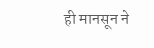ही मानसून ने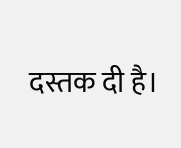दस्तक दी है।